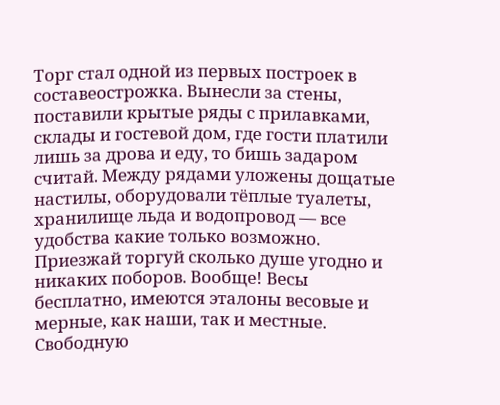Торг стал одной из первых построек в составеострожка. Вынесли за стены, поставили крытые ряды с прилавками, склады и гостевой дом, где гости платили лишь за дрова и еду, то бишь задаром считай. Между рядами уложены дощатые настилы, оборудовали тёплые туалеты, хранилище льда и водопровод — все удобства какие только возможно. Приезжай торгуй сколько душе угодно и никаких поборов. Вообще! Весы бесплатно, имеются эталоны весовые и мерные, как наши, так и местные.
Свободную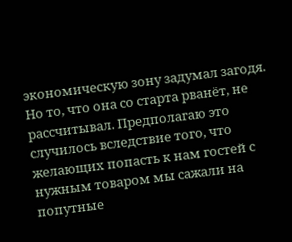экономическую зону задумал загодя. Но то, что она со старта рванёт, не рассчитывал. Предполагаю это случилось вследствие того, что желающих попасть к нам гостей с нужным товаром мы сажали на попутные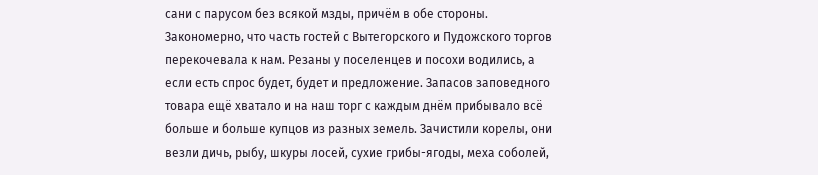сани с парусом без всякой мзды, причём в обе стороны. Закономерно, что часть гостей с Вытегорского и Пудожского торгов перекочевала к нам. Резаны у поселенцев и посохи водились, а если есть спрос будет, будет и предложение. Запасов заповедного товара ещё хватало и на наш торг с каждым днём прибывало всё больше и больше купцов из разных земель. Зачистили корелы, они везли дичь, рыбу, шкуры лосей, сухие грибы-ягоды, меха соболей,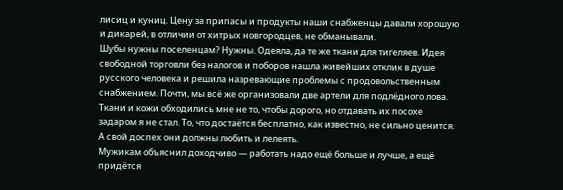лисиц и куниц. Цену за припасы и продукты наши снабженцы давали хорошую и дикарей, в отличии от хитрых новгородцев, не обманывали.
Шубы нужны поселенцам? Нужны. Одеяла, да те же ткани для тигеляев. Идея свободной торговли без налогов и поборов нашла живейших отклик в душе русского человека и решила назревающие проблемы с продовольственным снабжением. Почти, мы всё же организовали две артели для подлёдного лова.
Ткани и кожи обходились мне не то, чтобы дорого, но отдавать их посохе задаром я не стал. То, что достаётся бесплатно, как известно, не сильно ценится. А свой доспех они должны любить и лелеять.
Мужикам объяснил доходчиво — работать надо ещё больше и лучше, а ещё придётся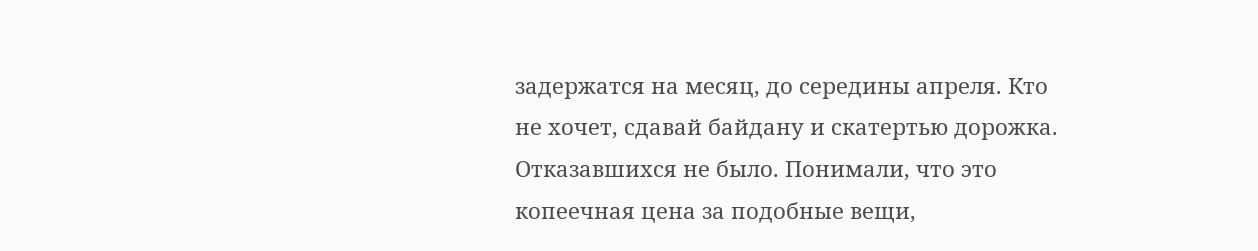задержатся на месяц, до середины апреля. Кто не хочет, сдавай байдану и скатертью дорожка. Отказавшихся не было. Понимали, что это копеечная цена за подобные вещи,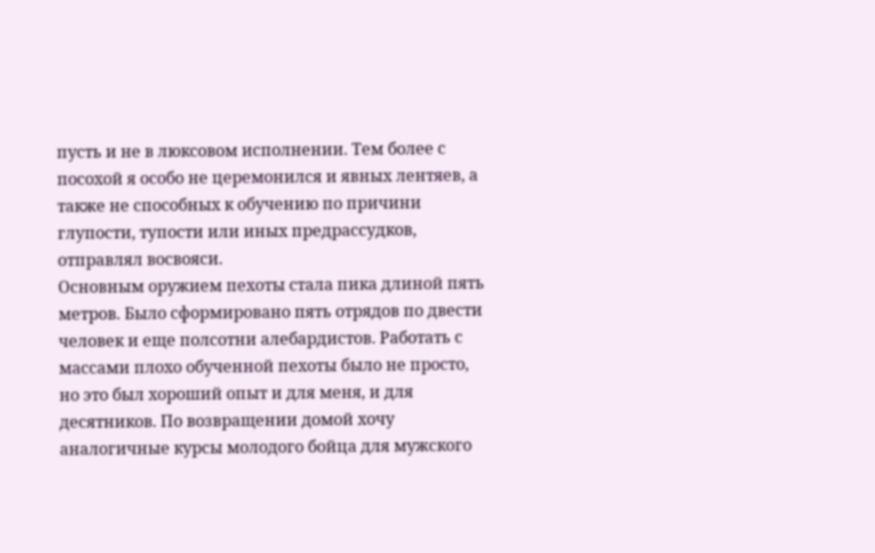пусть и не в люксовом исполнении. Тем более с посохой я особо не церемонился и явных лентяев, а также не способных к обучению по причини глупости, тупости или иных предрассудков, отправлял восвояси.
Основным оружием пехоты стала пика длиной пять метров. Было сформировано пять отрядов по двести человек и еще полсотни алебардистов. Работать с массами плохо обученной пехоты было не просто, но это был хороший опыт и для меня, и для десятников. По возвращении домой хочу аналогичные курсы молодого бойца для мужского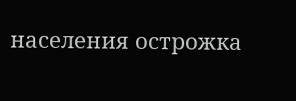населения острожка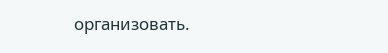организовать.